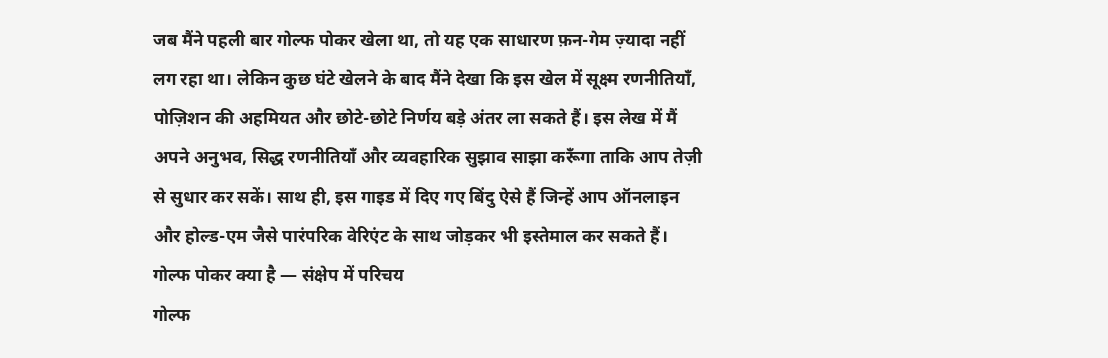जब मैंने पहली बार गोल्फ पोकर खेला था, तो यह एक साधारण फ़न-गेम ज़्यादा नहीं लग रहा था। लेकिन कुछ घंटे खेलने के बाद मैंने देखा कि इस खेल में सूक्ष्म रणनीतियाँ, पोज़िशन की अहमियत और छोटे-छोटे निर्णय बड़े अंतर ला सकते हैं। इस लेख में मैं अपने अनुभव, सिद्ध रणनीतियाँ और व्यवहारिक सुझाव साझा करूँगा ताकि आप तेज़ी से सुधार कर सकें। साथ ही, इस गाइड में दिए गए बिंदु ऐसे हैं जिन्हें आप ऑनलाइन और होल्ड-एम जैसे पारंपरिक वेरिएंट के साथ जोड़कर भी इस्तेमाल कर सकते हैं।
गोल्फ पोकर क्या है — संक्षेप में परिचय
गोल्फ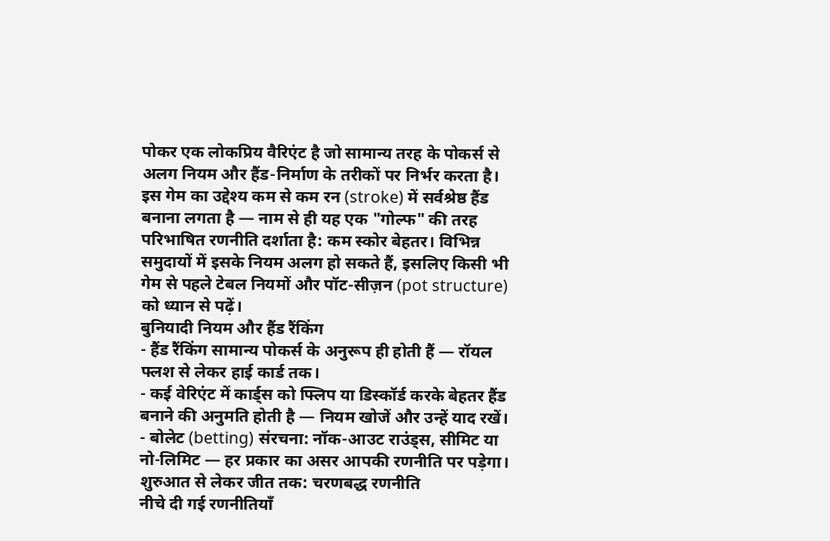पोकर एक लोकप्रिय वैरिएंट है जो सामान्य तरह के पोकर्स से अलग नियम और हैंड-निर्माण के तरीकों पर निर्भर करता है। इस गेम का उद्देश्य कम से कम रन (stroke) में सर्वश्रेष्ठ हैंड बनाना लगता है — नाम से ही यह एक "गोल्फ" की तरह परिभाषित रणनीति दर्शाता है: कम स्कोर बेहतर। विभिन्न समुदायों में इसके नियम अलग हो सकते हैं, इसलिए किसी भी गेम से पहले टेबल नियमों और पॉट-सीज़न (pot structure) को ध्यान से पढ़ें।
बुनियादी नियम और हैंड रैंकिंग
- हैंड रैंकिंग सामान्य पोकर्स के अनुरूप ही होती हैं — रॉयल फ्लश से लेकर हाई कार्ड तक।
- कई वेरिएंट में कार्ड्स को फ्लिप या डिस्कॉर्ड करके बेहतर हैंड बनाने की अनुमति होती है — नियम खोजें और उन्हें याद रखें।
- बोलेट (betting) संरचना: नॉक-आउट राउंड्स, सीमिट या नो-लिमिट — हर प्रकार का असर आपकी रणनीति पर पड़ेगा।
शुरुआत से लेकर जीत तक: चरणबद्ध रणनीति
नीचे दी गई रणनीतियाँ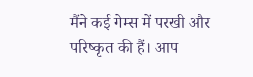मैंने कई गेम्स में परखी और परिष्कृत की हैं। आप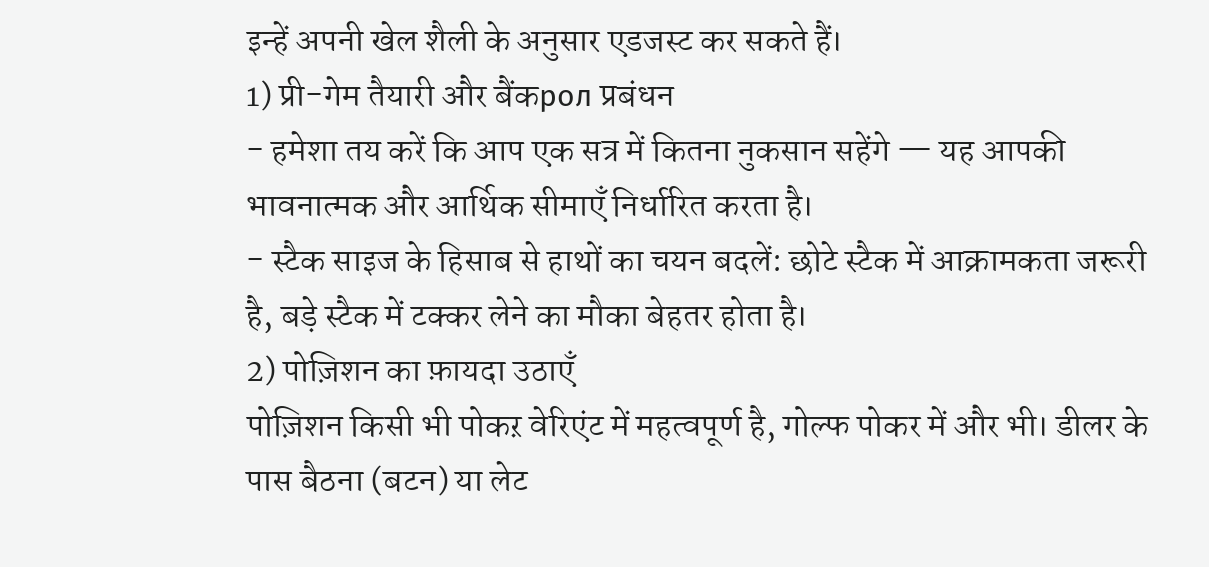इन्हें अपनी खेल शैली के अनुसार एडजस्ट कर सकते हैं।
1) प्री-गेम तैयारी और बैंकрол प्रबंधन
- हमेशा तय करें कि आप एक सत्र में कितना नुकसान सहेंगे — यह आपकी भावनात्मक और आर्थिक सीमाएँ निर्धारित करता है।
- स्टैक साइज के हिसाब से हाथों का चयन बदलें: छोटे स्टैक में आक्रामकता जरूरी है, बड़े स्टैक में टक्कर लेने का मौका बेहतर होता है।
2) पोज़िशन का फ़ायदा उठाएँ
पोज़िशन किसी भी पोकऱ वेरिएंट में महत्वपूर्ण है, गोल्फ पोकर में और भी। डीलर के पास बैठना (बटन) या लेट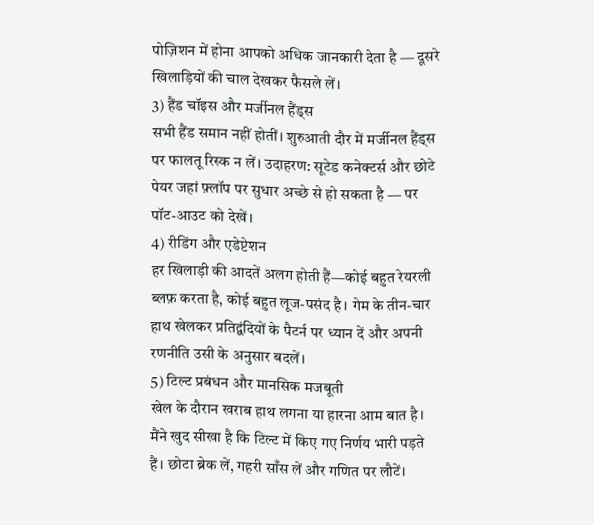पोज़िशन में होना आपको अधिक जानकारी देता है — दूसरे खिलाड़ियों की चाल देखकर फैसले लें।
3) हैंड चॉइस और मर्जीनल हैंड्स
सभी हैंड समान नहीं होतीं। शुरुआती दौर में मर्जीनल हैंड्स पर फालतू रिस्क न लें। उदाहरण: सूटेड कनेक्टर्स और छोटे पेयर जहां फ़्लॉप पर सुधार अच्छे से हो सकता है — पर पॉट-आउट को देखें।
4) रीडिंग और एडेप्टेशन
हर खिलाड़ी की आदतें अलग होती हैं—कोई बहुत रेयरली ब्लफ़ करता है, कोई बहुत लूज-पसंद है। गेम के तीन-चार हाथ खेलकर प्रतिद्वंदियों के पैटर्न पर ध्यान दें और अपनी रणनीति उसी के अनुसार बदलें।
5) टिल्ट प्रबंधन और मानसिक मजबूती
खेल के दौरान खराब हाथ लगना या हारना आम बात है। मैंने खुद सीखा है कि टिल्ट में किए गए निर्णय भारी पड़ते हैं। छोटा ब्रेक लें, गहरी साँस लें और गणित पर लौटें।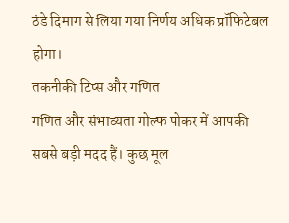ठंडे दिमाग से लिया गया निर्णय अधिक प्रॉफिटेबल होगा।
तकनीकी टिप्स और गणित
गणित और संभाव्यता गोल्फ पोकर में आपकी सबसे बड़ी मदद हैं। कुछ मूल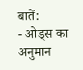बातें:
- ओड्स का अनुमान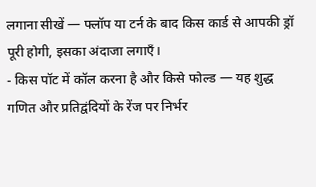लगाना सीखें — फ्लॉप या टर्न के बाद किस कार्ड से आपकी ड्रॉ पूरी होगी, इसका अंदाजा लगाएँ।
- किस पॉट में कॉल करना है और किसे फोल्ड — यह शुद्ध गणित और प्रतिद्वंदियों के रेंज पर निर्भर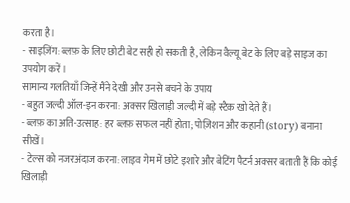करता है।
- साइज़िंग: ब्लफ़ के लिए छोटी बेट सही हो सकती है, लेकिन वैल्यू बेट के लिए बड़े साइज का उपयोग करें।
सामान्य गलतियाँ जिन्हें मैंने देखी और उनसे बचने के उपाय
- बहुत जल्दी ऑल-इन करना: अक्सर खिलाड़ी जल्दी में बड़े स्टैक खो देते हैं।
- ब्लफ़ का अति-उत्साह: हर ब्लफ़ सफल नहीं होता; पोज़िशन और कहानी (story) बनाना सीखें।
- टेल्स को नजरअंदाज करना: लाइव गेम में छोटे इशारे और बेटिंग पैटर्न अक्सर बताती हैं कि कोई खिलाड़ी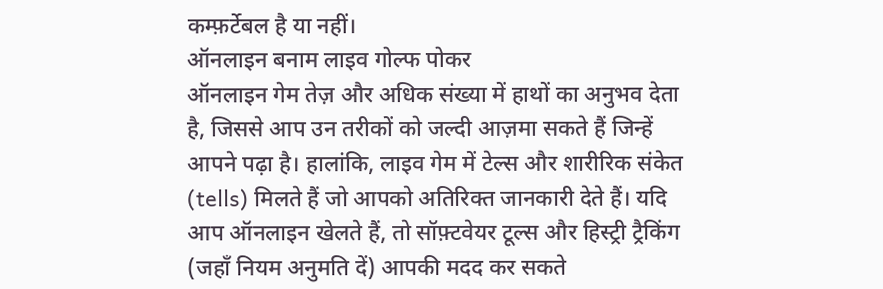कम्फ़र्टेबल है या नहीं।
ऑनलाइन बनाम लाइव गोल्फ पोकर
ऑनलाइन गेम तेज़ और अधिक संख्या में हाथों का अनुभव देता है, जिससे आप उन तरीकों को जल्दी आज़मा सकते हैं जिन्हें आपने पढ़ा है। हालांकि, लाइव गेम में टेल्स और शारीरिक संकेत (tells) मिलते हैं जो आपको अतिरिक्त जानकारी देते हैं। यदि आप ऑनलाइन खेलते हैं, तो सॉफ़्टवेयर टूल्स और हिस्ट्री ट्रैकिंग (जहाँ नियम अनुमति दें) आपकी मदद कर सकते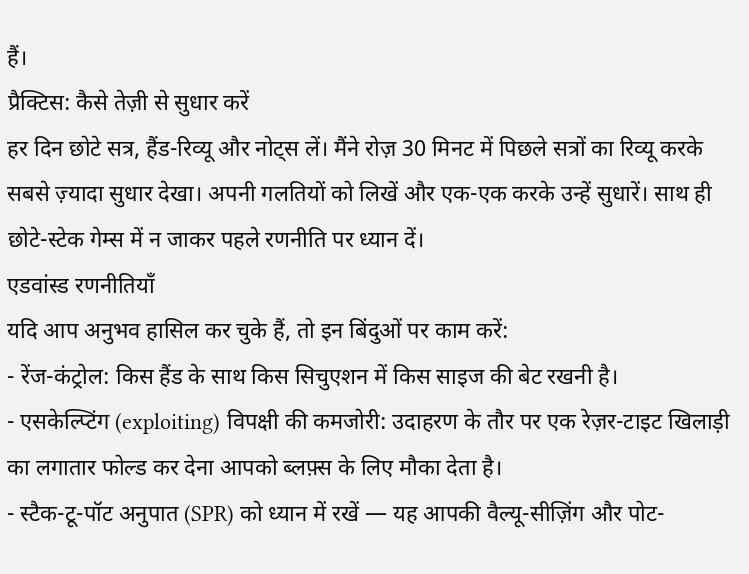हैं।
प्रैक्टिस: कैसे तेज़ी से सुधार करें
हर दिन छोटे सत्र, हैंड-रिव्यू और नोट्स लें। मैंने रोज़ 30 मिनट में पिछले सत्रों का रिव्यू करके सबसे ज़्यादा सुधार देखा। अपनी गलतियों को लिखें और एक-एक करके उन्हें सुधारें। साथ ही छोटे-स्टेक गेम्स में न जाकर पहले रणनीति पर ध्यान दें।
एडवांस्ड रणनीतियाँ
यदि आप अनुभव हासिल कर चुके हैं, तो इन बिंदुओं पर काम करें:
- रेंज-कंट्रोल: किस हैंड के साथ किस सिचुएशन में किस साइज की बेट रखनी है।
- एसकेल्प्टिंग (exploiting) विपक्षी की कमजोरी: उदाहरण के तौर पर एक रेज़र-टाइट खिलाड़ी का लगातार फोल्ड कर देना आपको ब्लफ़्स के लिए मौका देता है।
- स्टैक-टू-पॉट अनुपात (SPR) को ध्यान में रखें — यह आपकी वैल्यू-सीज़िंग और पोट-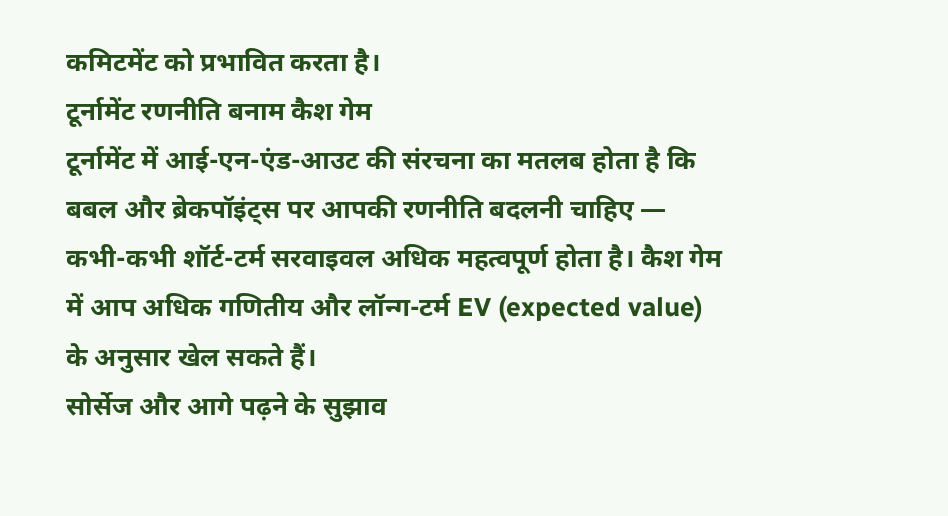कमिटमेंट को प्रभावित करता है।
टूर्नामेंट रणनीति बनाम कैश गेम
टूर्नामेंट में आई-एन-एंड-आउट की संरचना का मतलब होता है कि बबल और ब्रेकपॉइंट्स पर आपकी रणनीति बदलनी चाहिए — कभी-कभी शॉर्ट-टर्म सरवाइवल अधिक महत्वपूर्ण होता है। कैश गेम में आप अधिक गणितीय और लॉन्ग-टर्म EV (expected value) के अनुसार खेल सकते हैं।
सोर्सेज और आगे पढ़ने के सुझाव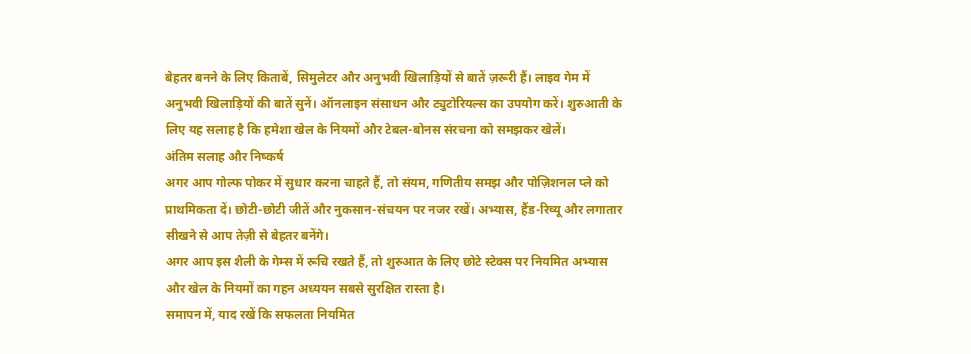बेहतर बनने के लिए किताबें, सिमुलेटर और अनुभवी खिलाड़ियों से बातें ज़रूरी हैं। लाइव गेम में अनुभवी खिलाड़ियों की बातें सुनें। ऑनलाइन संसाधन और ट्युटोरियल्स का उपयोग करें। शुरुआती के लिए यह सलाह है कि हमेशा खेल के नियमों और टेबल-बोनस संरचना को समझकर खेलें।
अंतिम सलाह और निष्कर्ष
अगर आप गोल्फ पोकर में सुधार करना चाहते हैं, तो संयम, गणितीय समझ और पोज़िशनल प्ले को प्राथमिकता दें। छोटी-छोटी जीतें और नुकसान-संचयन पर नजर रखें। अभ्यास, हैंड-रिव्यू और लगातार सीखने से आप तेज़ी से बेहतर बनेंगे।
अगर आप इस शैली के गेम्स में रूचि रखते हैं, तो शुरुआत के लिए छोटे स्टेक्स पर नियमित अभ्यास और खेल के नियमों का गहन अध्ययन सबसे सुरक्षित रास्ता है।
समापन में, याद रखें कि सफलता नियमित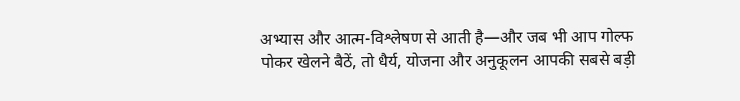अभ्यास और आत्म-विश्लेषण से आती है—और जब भी आप गोल्फ पोकर खेलने बैठें, तो धैर्य, योजना और अनुकूलन आपकी सबसे बड़ी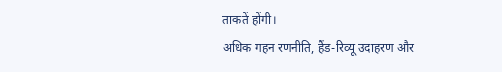ताकतें होंगी।
अधिक गहन रणनीति, हैंड-रिव्यू उदाहरण और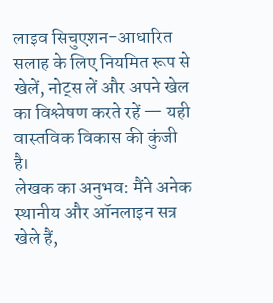लाइव सिचुएशन-आधारित सलाह के लिए नियमित रूप से खेलें, नोट्स लें और अपने खेल का विश्लेषण करते रहें — यही वास्तविक विकास की कुंजी है।
लेखक का अनुभव: मैंने अनेक स्थानीय और ऑनलाइन सत्र खेले हैं,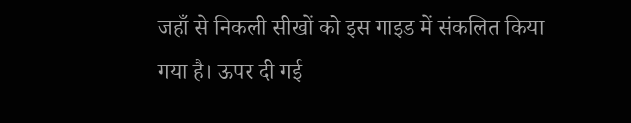जहाँ से निकली सीखों को इस गाइड में संकलित किया गया है। ऊपर दी गई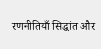रणनीतियाँ सिद्धांत और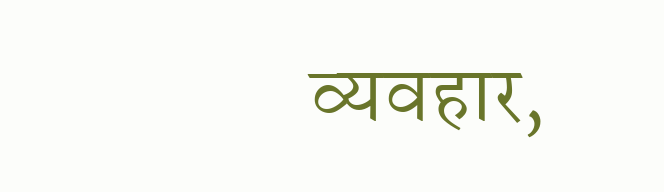व्यवहार,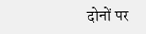दोनों पर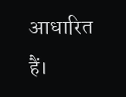आधारित हैं।